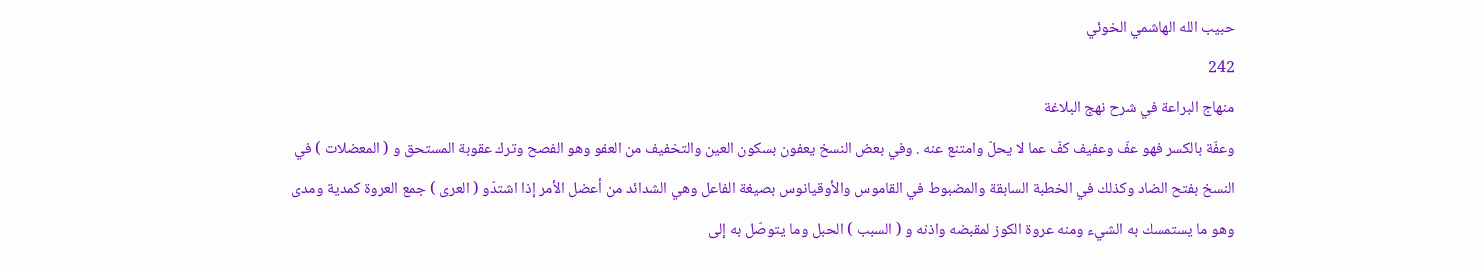حبيب الله الهاشمي الخوئي
242
منهاج البراعة في شرح نهج البلاغة
وعفّة بالكسر فهو عفّ وعفيف كفّ عما لا يحلّ وامتنع عنه . وفي بعض النسخ يعفون بسكون العين والتخفيف من العفو وهو الفصح وترك عقوبة المستحق و ( المعضلات ) في النسخ بفتح الضاد وكذلك في الخطبة السابقة والمضبوط في القاموس والأوقيانوس بصيغة الفاعل وهي الشدائد من أعضل الأمر إذا اشتدّو ( العرى ) جمع العروة كمدية ومدى وهو ما يستمسك به الشيء ومنه عروة الكوز لمقبضه واذنه و ( السبب ) الحبل وما يتوصّل به إلى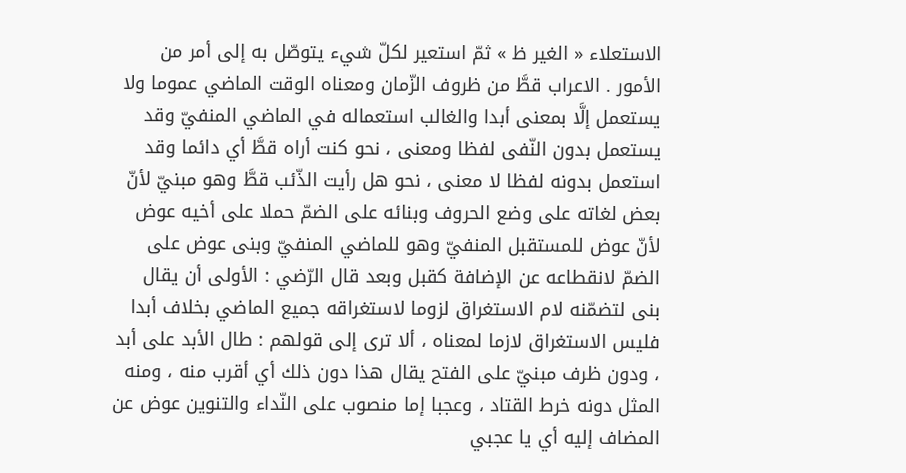الاستعلاء « الغير ظ » ثمّ استعير لكلّ شيء يتوصّل به إلى أمر من الأمور . الاعراب قطَّ من ظروف الزّمان ومعناه الوقت الماضي عموما ولا يستعمل إلَّا بمعنى أبدا والغالب استعماله في الماضي المنفيّ وقد يستعمل بدون النّفى لفظا ومعنى ، نحو كنت أراه قطَّ أي دائما وقد استعمل بدونه لفظا لا معنى ، نحو هل رأيت الذّئب قطَّ وهو مبنيّ لأنّ بعض لغاته على وضع الحروف وبنائه على الضمّ حملا على أخيه عوض لأنّ عوض للمستقبل المنفيّ وهو للماضي المنفيّ وبنى عوض على الضمّ لانقطاعه عن الإضافة كقبل وبعد قال الرّضي : الأولى أن يقال بنى لتضمّنه لام الاستغراق لزوما لاستغراقه جميع الماضي بخلاف أبدا فليس الاستغراق لازما لمعناه ، ألا ترى إلى قولهم : طال الأبد على أبد ، ودون ظرف مبنيّ على الفتح يقال هذا دون ذلك أي أقرب منه ، ومنه المثل دونه خرط القتاد ، وعجبا إما منصوب على النّداء والتنوين عوض عن المضاف إليه أي يا عجبي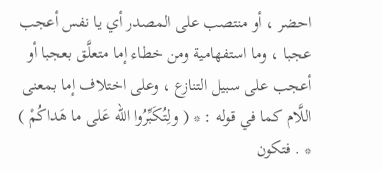احضر ، أو منتصب على المصدر أي يا نفس أعجب عجبا ، وما استفهامية ومن خطاء إما متعلَّق بعجبا أو أعجب على سبيل التنازع ، وعلى اختلاف إما بمعنى اللَّام كما في قوله : * ( ولِتُكَبِّرُوا الله عَلى ما هَداكُمْ ) * . فتكون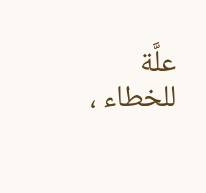علَّة للخطاء ،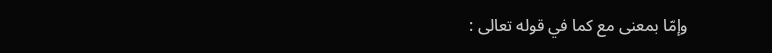وإمّا بمعنى مع كما في قوله تعالى :